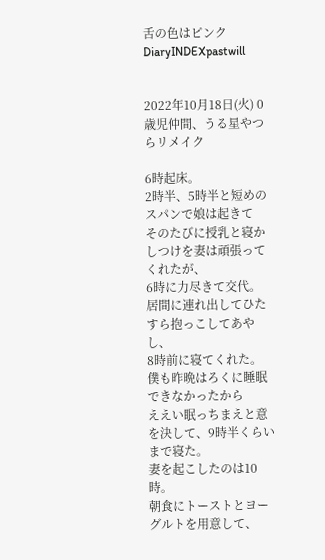舌の色はピンク
DiaryINDEXpastwill


2022年10月18日(火) 0歳児仲間、うる星やつらリメイク

6時起床。
2時半、5時半と短めのスパンで娘は起きて
そのたびに授乳と寝かしつけを妻は頑張ってくれたが、
6時に力尽きて交代。
居間に連れ出してひたすら抱っこしてあやし、
8時前に寝てくれた。
僕も昨晩はろくに睡眠できなかったから
ええい眠っちまえと意を決して、9時半くらいまで寝た。
妻を起こしたのは10時。
朝食にトーストとヨーグルトを用意して、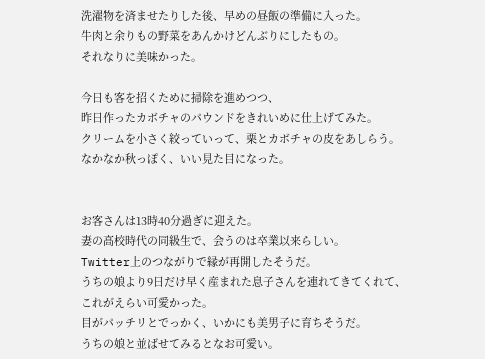洗濯物を済ませたりした後、早めの昼飯の準備に入った。
牛肉と余りもの野菜をあんかけどんぶりにしたもの。
それなりに美味かった。

今日も客を招くために掃除を進めつつ、
昨日作ったカボチャのパウンドをきれいめに仕上げてみた。
クリームを小さく絞っていって、栗とカボチャの皮をあしらう。
なかなか秋っぽく、いい見た目になった。


お客さんは13時40分過ぎに迎えた。
妻の高校時代の同級生で、会うのは卒業以来らしい。
Twitter上のつながりで縁が再開したそうだ。
うちの娘より9日だけ早く産まれた息子さんを連れてきてくれて、
これがえらい可愛かった。
目がパッチリとでっかく、いかにも美男子に育ちそうだ。
うちの娘と並ばせてみるとなお可愛い。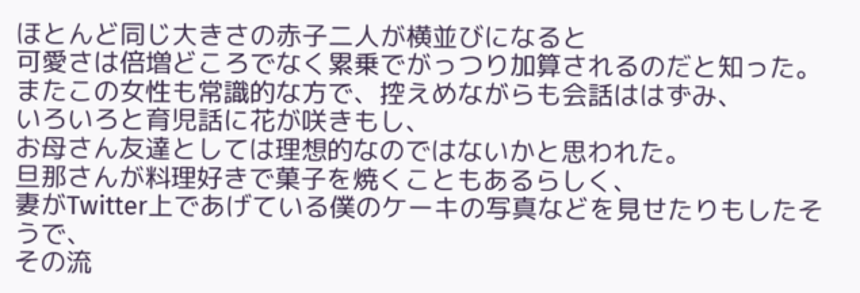ほとんど同じ大きさの赤子二人が横並びになると
可愛さは倍増どころでなく累乗でがっつり加算されるのだと知った。
またこの女性も常識的な方で、控えめながらも会話ははずみ、
いろいろと育児話に花が咲きもし、
お母さん友達としては理想的なのではないかと思われた。
旦那さんが料理好きで菓子を焼くこともあるらしく、
妻がTwitter上であげている僕のケーキの写真などを見せたりもしたそうで、
その流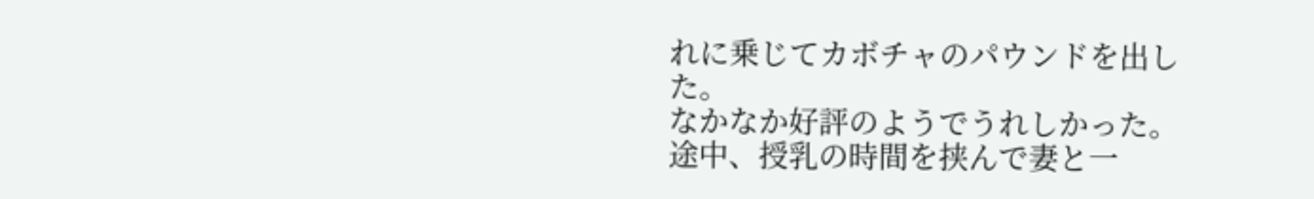れに乗じてカボチャのパウンドを出した。
なかなか好評のようでうれしかった。
途中、授乳の時間を挟んで妻と一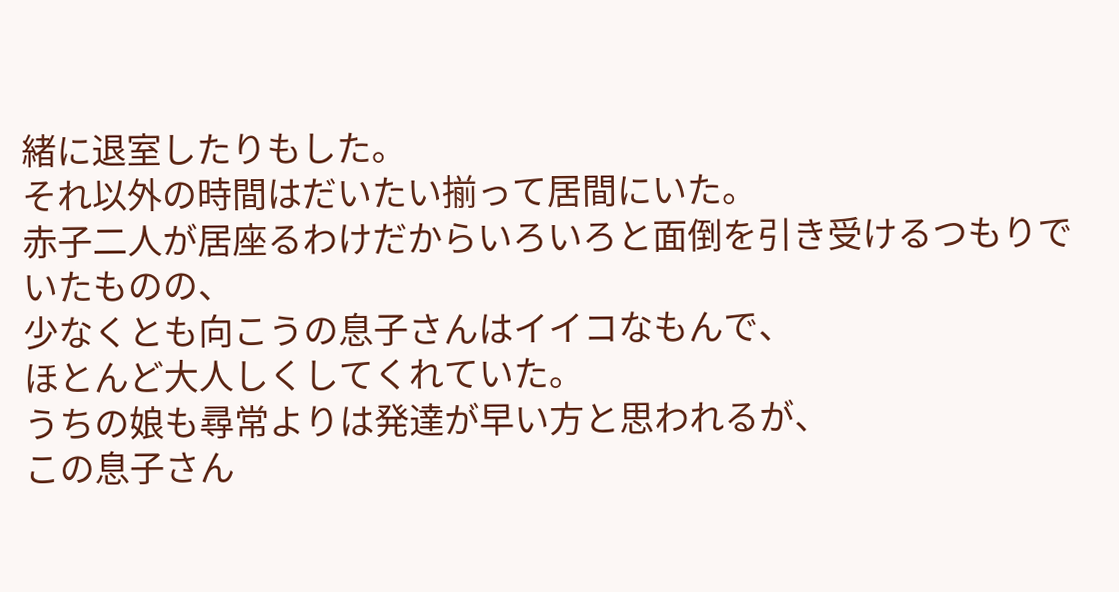緒に退室したりもした。
それ以外の時間はだいたい揃って居間にいた。
赤子二人が居座るわけだからいろいろと面倒を引き受けるつもりでいたものの、
少なくとも向こうの息子さんはイイコなもんで、
ほとんど大人しくしてくれていた。
うちの娘も尋常よりは発達が早い方と思われるが、
この息子さん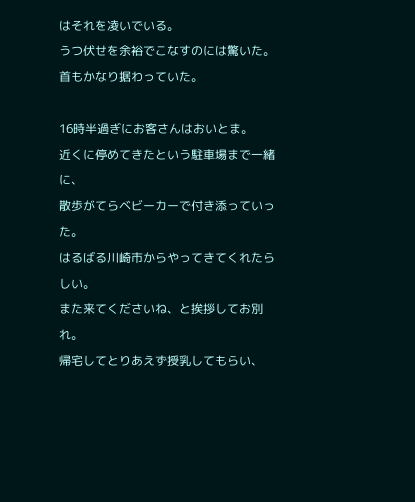はそれを凌いでいる。
うつ伏せを余裕でこなすのには驚いた。
首もかなり据わっていた。

16時半過ぎにお客さんはおいとま。
近くに停めてきたという駐車場まで一緒に、
散歩がてらベビーカーで付き添っていった。
はるばる川崎市からやってきてくれたらしい。
また来てくださいね、と挨拶してお別れ。
帰宅してとりあえず授乳してもらい、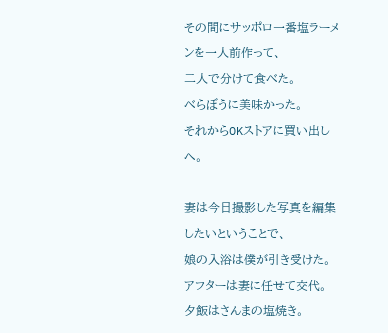その間にサッポロ一番塩ラーメンを一人前作って、
二人で分けて食べた。
べらぼうに美味かった。
それからOKストアに買い出しへ。

妻は今日撮影した写真を編集したいということで、
娘の入浴は僕が引き受けた。
アフターは妻に任せて交代。
夕飯はさんまの塩焼き。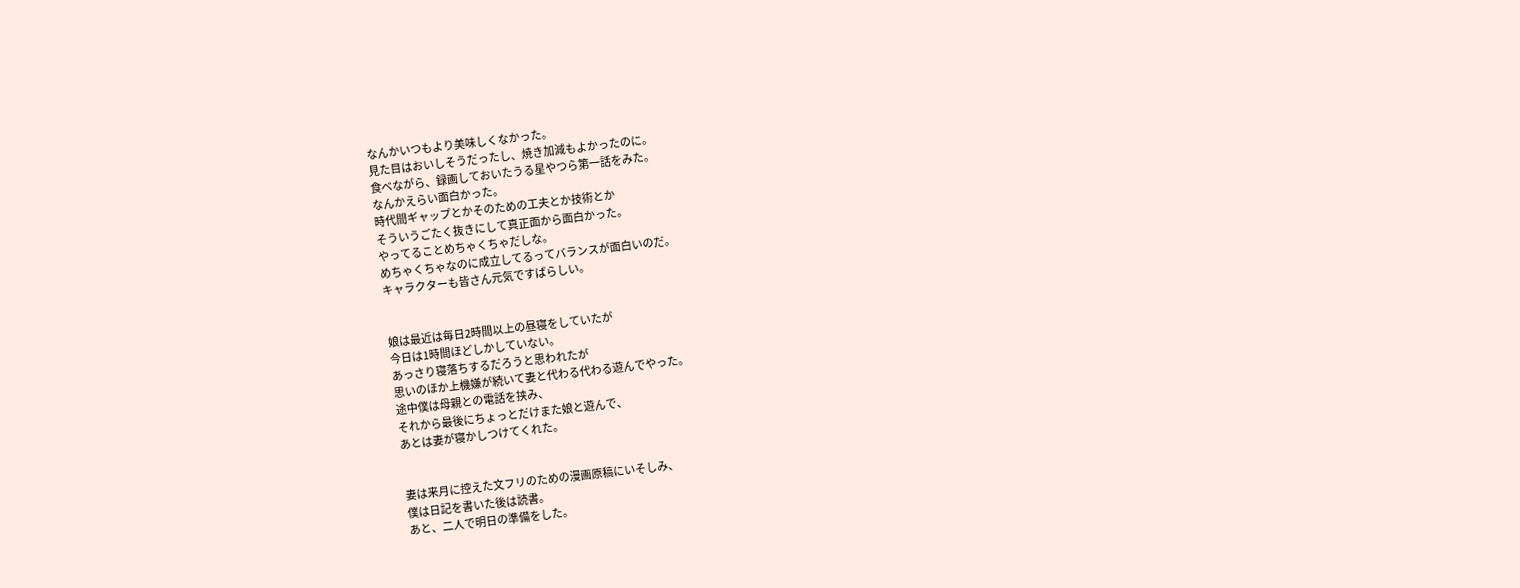なんかいつもより美味しくなかった。
見た目はおいしそうだったし、焼き加減もよかったのに。
食べながら、録画しておいたうる星やつら第一話をみた。
なんかえらい面白かった。
時代間ギャップとかそのための工夫とか技術とか
そういうごたく抜きにして真正面から面白かった。
やってることめちゃくちゃだしな。
めちゃくちゃなのに成立してるってバランスが面白いのだ。
キャラクターも皆さん元気ですばらしい。


娘は最近は毎日2時間以上の昼寝をしていたが
今日は1時間ほどしかしていない。
あっさり寝落ちするだろうと思われたが
思いのほか上機嫌が続いて妻と代わる代わる遊んでやった。
途中僕は母親との電話を挟み、
それから最後にちょっとだけまた娘と遊んで、
あとは妻が寝かしつけてくれた。


妻は来月に控えた文フリのための漫画原稿にいそしみ、
僕は日記を書いた後は読書。
あと、二人で明日の準備をした。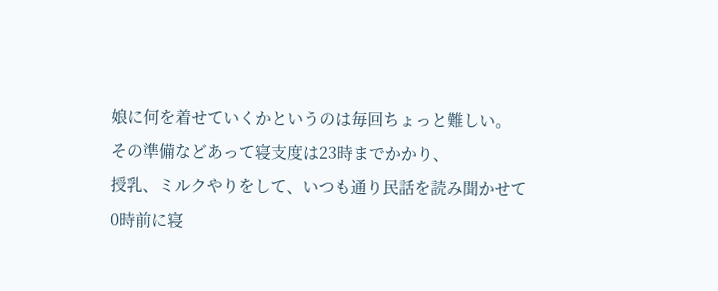娘に何を着せていくかというのは毎回ちょっと難しい。
その準備などあって寝支度は23時までかかり、
授乳、ミルクやりをして、いつも通り民話を読み聞かせて
0時前に寝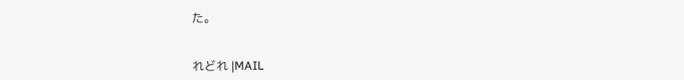た。


れどれ |MAIL